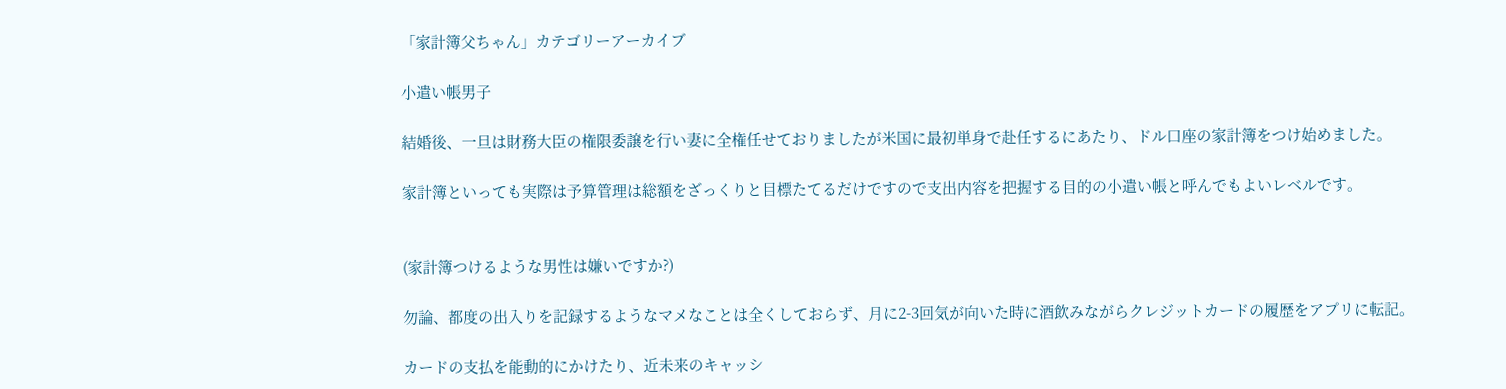「家計簿父ちゃん」カテゴリーアーカイブ

小遣い帳男子

結婚後、一旦は財務大臣の権限委譲を行い妻に全権任せておりましたが米国に最初単身で赴任するにあたり、ドル口座の家計簿をつけ始めました。

家計簿といっても実際は予算管理は総額をざっくりと目標たてるだけですので支出内容を把握する目的の小遣い帳と呼んでもよいレベルです。


(家計簿つけるような男性は嫌いですか?)

勿論、都度の出入りを記録するようなマメなことは全くしておらず、月に2-3回気が向いた時に酒飲みながらクレジットカードの履歴をアプリに転記。

カードの支払を能動的にかけたり、近未来のキャッシ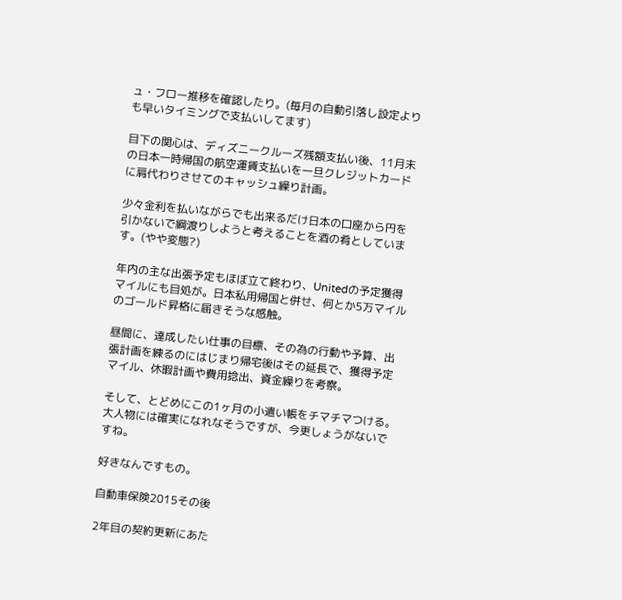ュ・フロー推移を確認したり。(毎月の自動引落し設定よりも早いタイミングで支払いしてます)

目下の関心は、ディズニークルーズ残額支払い後、11月末の日本一時帰国の航空運賃支払いを一旦クレジットカードに肩代わりさせてのキャッシュ繰り計画。

少々金利を払いながらでも出来るだけ日本の口座から円を引かないで綱渡りしようと考えることを酒の肴としています。(やや変態?)

年内の主な出張予定もほぼ立て終わり、Unitedの予定獲得マイルにも目処が。日本私用帰国と併せ、何とか5万マイルのゴールド昇格に届きそうな感触。

昼間に、達成したい仕事の目標、その為の行動や予算、出張計画を練るのにはじまり帰宅後はその延長で、獲得予定マイル、休暇計画や費用捻出、資金繰りを考察。

そして、とどめにこの1ヶ月の小遣い帳をチマチマつける。
大人物には確実になれなそうですが、今更しょうがないですね。

好きなんですもの。

自動車保険2015その後

2年目の契約更新にあた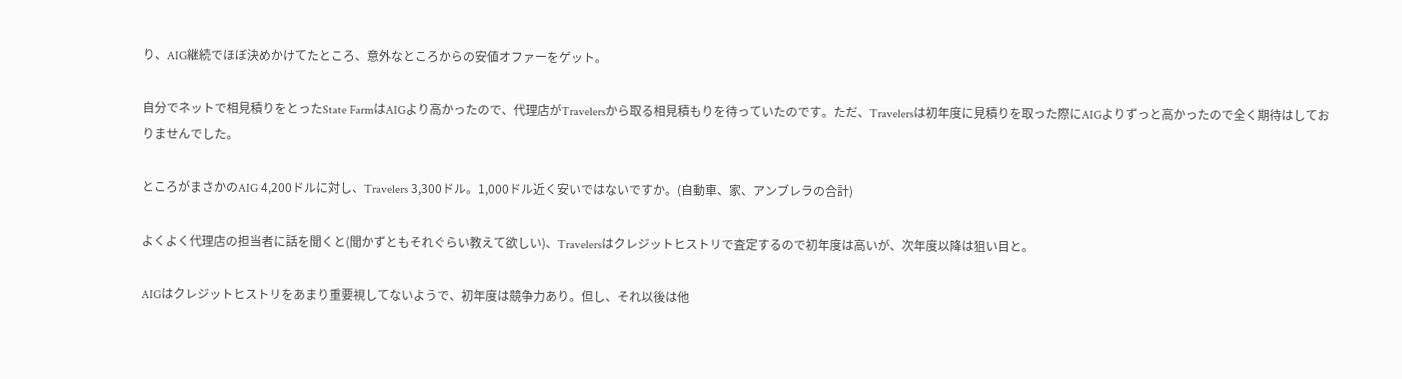り、AIG継続でほぼ決めかけてたところ、意外なところからの安値オファーをゲット。

自分でネットで相見積りをとったState FarmはAIGより高かったので、代理店がTravelersから取る相見積もりを待っていたのです。ただ、Travelersは初年度に見積りを取った際にAIGよりずっと高かったので全く期待はしておりませんでした。

ところがまさかのAIG 4,200ドルに対し、Travelers 3,300ドル。1,000ドル近く安いではないですか。(自動車、家、アンブレラの合計)

よくよく代理店の担当者に話を聞くと(聞かずともそれぐらい教えて欲しい)、Travelersはクレジットヒストリで査定するので初年度は高いが、次年度以降は狙い目と。

AIGはクレジットヒストリをあまり重要視してないようで、初年度は競争力あり。但し、それ以後は他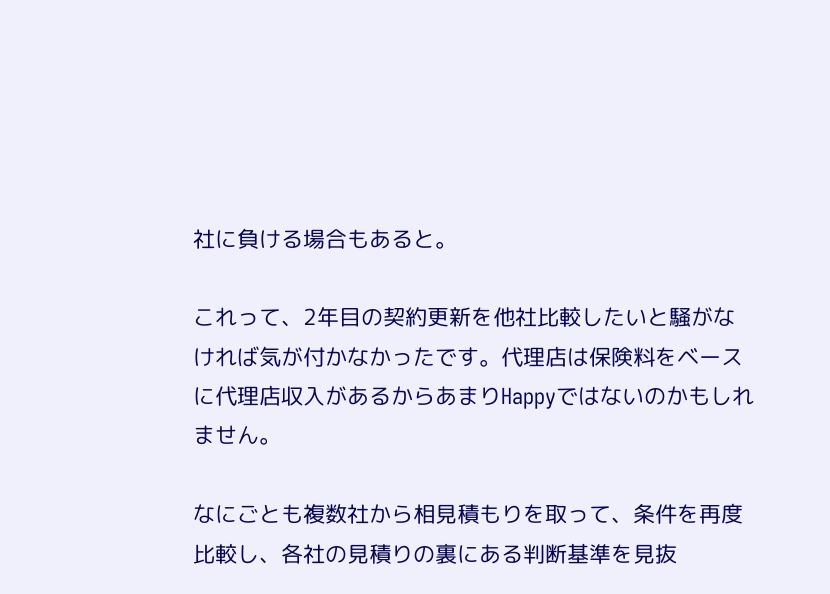社に負ける場合もあると。

これって、2年目の契約更新を他社比較したいと騒がなければ気が付かなかったです。代理店は保険料をベースに代理店収入があるからあまりHappyではないのかもしれません。

なにごとも複数社から相見積もりを取って、条件を再度比較し、各社の見積りの裏にある判断基準を見抜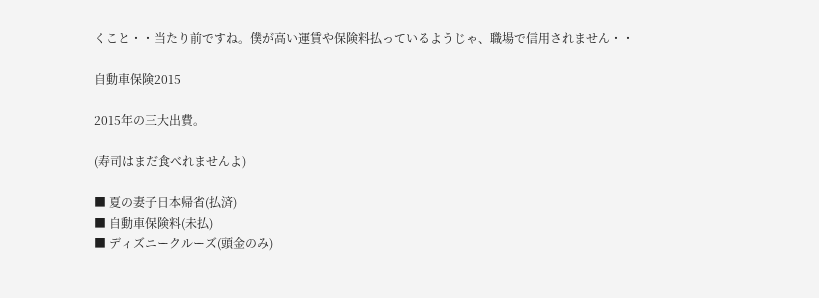くこと・・当たり前ですね。僕が高い運賃や保険料払っているようじゃ、職場で信用されません・・

自動車保険2015

2015年の三大出費。

(寿司はまだ食べれませんよ)

■ 夏の妻子日本帰省(払済)
■ 自動車保険料(未払)
■ ディズニークルーズ(頭金のみ)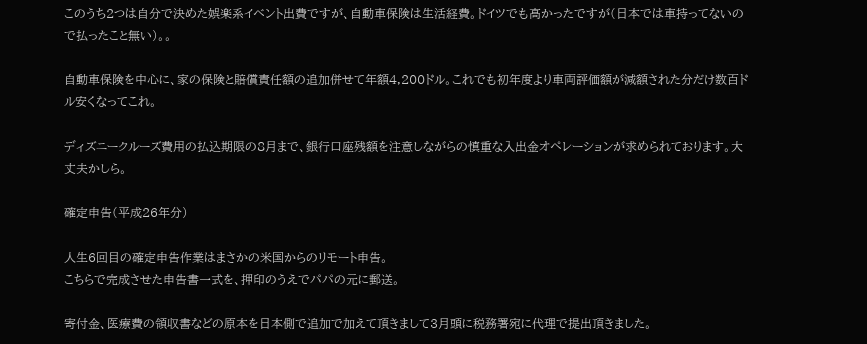このうち2つは自分で決めた娯楽系イベント出費ですが、自動車保険は生活経費。ドイツでも高かったですが(日本では車持ってないので払ったこと無い)。。

自動車保険を中心に、家の保険と賠償責任額の追加併せて年額4,200ドル。これでも初年度より車両評価額が減額された分だけ数百ドル安くなってこれ。

ディズニークルーズ費用の払込期限の8月まで、銀行口座残額を注意しながらの慎重な入出金オペレーションが求められております。大丈夫かしら。

確定申告(平成26年分)

人生6回目の確定申告作業はまさかの米国からのリモート申告。
こちらで完成させた申告書一式を、押印のうえでパパの元に郵送。

寄付金、医療費の領収書などの原本を日本側で追加で加えて頂きまして3月頭に税務署宛に代理で提出頂きました。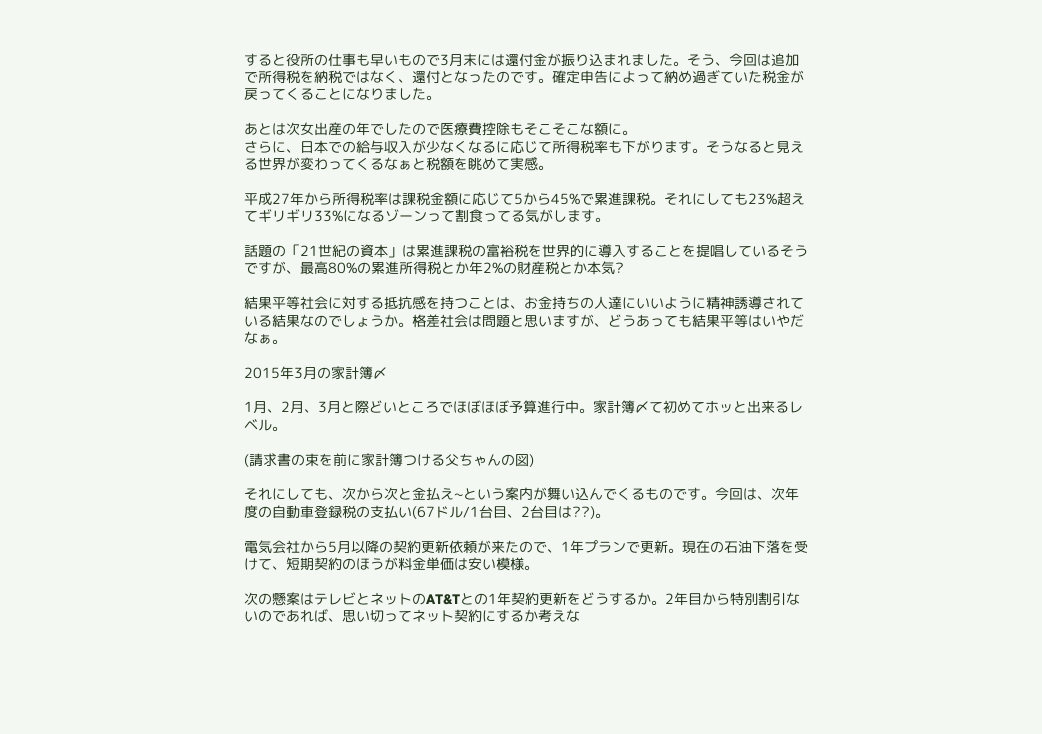すると役所の仕事も早いもので3月末には還付金が振り込まれました。そう、今回は追加で所得税を納税ではなく、還付となったのです。確定申告によって納め過ぎていた税金が戻ってくることになりました。

あとは次女出産の年でしたので医療費控除もそこそこな額に。
さらに、日本での給与収入が少なくなるに応じて所得税率も下がります。そうなると見える世界が変わってくるなぁと税額を眺めて実感。

平成27年から所得税率は課税金額に応じて5から45%で累進課税。それにしても23%超えてギリギリ33%になるゾーンって割食ってる気がします。

話題の「21世紀の資本」は累進課税の富裕税を世界的に導入することを提唱しているそうですが、最高80%の累進所得税とか年2%の財産税とか本気?

結果平等社会に対する抵抗感を持つことは、お金持ちの人達にいいように精神誘導されている結果なのでしょうか。格差社会は問題と思いますが、どうあっても結果平等はいやだなぁ。

2015年3月の家計簿〆

1月、2月、3月と際どいところでほぼほぼ予算進行中。家計簿〆て初めてホッと出来るレベル。

(請求書の束を前に家計簿つける父ちゃんの図)

それにしても、次から次と金払え~という案内が舞い込んでくるものです。今回は、次年度の自動車登録税の支払い(67ドル/1台目、2台目は??)。

電気会社から5月以降の契約更新依頼が来たので、1年プランで更新。現在の石油下落を受けて、短期契約のほうが料金単価は安い模様。

次の懸案はテレビとネットのAT&Tとの1年契約更新をどうするか。2年目から特別割引ないのであれば、思い切ってネット契約にするか考えな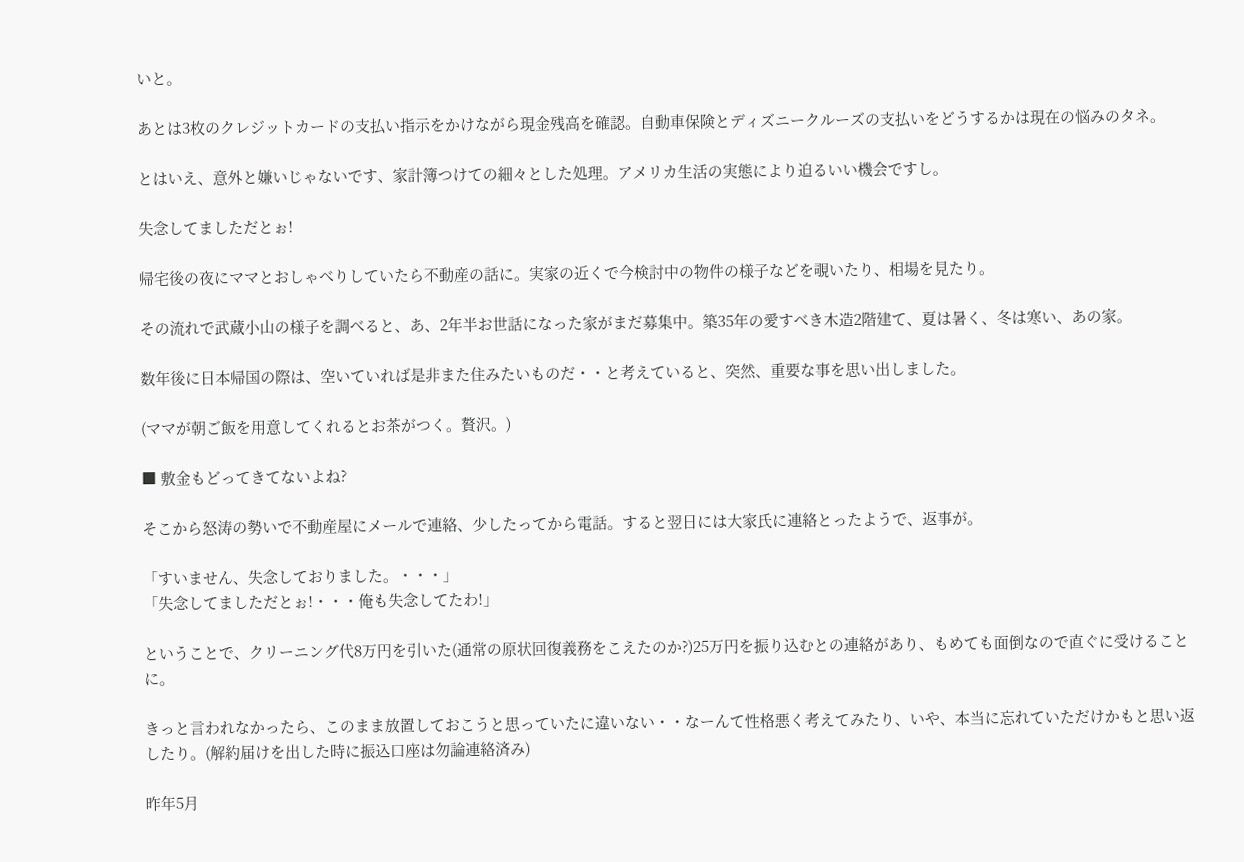いと。

あとは3枚のクレジットカードの支払い指示をかけながら現金残高を確認。自動車保険とディズニークルーズの支払いをどうするかは現在の悩みのタネ。

とはいえ、意外と嫌いじゃないです、家計簿つけての細々とした処理。アメリカ生活の実態により迫るいい機会ですし。

失念してましただとぉ!

帰宅後の夜にママとおしゃべりしていたら不動産の話に。実家の近くで今検討中の物件の様子などを覗いたり、相場を見たり。

その流れで武蔵小山の様子を調べると、あ、2年半お世話になった家がまだ募集中。築35年の愛すべき木造2階建て、夏は暑く、冬は寒い、あの家。

数年後に日本帰国の際は、空いていれば是非また住みたいものだ・・と考えていると、突然、重要な事を思い出しました。

(ママが朝ご飯を用意してくれるとお茶がつく。贅沢。)

■ 敷金もどってきてないよね?

そこから怒涛の勢いで不動産屋にメールで連絡、少したってから電話。すると翌日には大家氏に連絡とったようで、返事が。

「すいません、失念しておりました。・・・」
「失念してましただとぉ!・・・俺も失念してたわ!」

ということで、クリーニング代8万円を引いた(通常の原状回復義務をこえたのか?)25万円を振り込むとの連絡があり、もめても面倒なので直ぐに受けることに。

きっと言われなかったら、このまま放置しておこうと思っていたに違いない・・なーんて性格悪く考えてみたり、いや、本当に忘れていただけかもと思い返したり。(解約届けを出した時に振込口座は勿論連絡済み)

昨年5月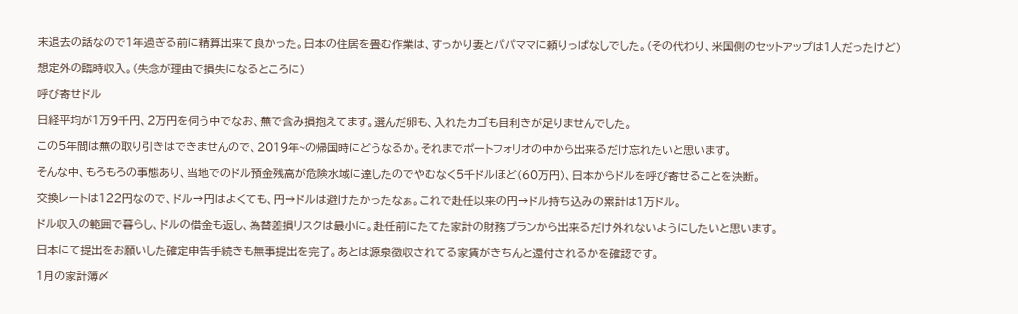末退去の話なので1年過ぎる前に精算出来て良かった。日本の住居を畳む作業は、すっかり妻とパパママに頼りっぱなしでした。(その代わり、米国側のセットアップは1人だったけど)

想定外の臨時収入。(失念が理由で損失になるところに)

呼び寄せドル

日経平均が1万9千円、2万円を伺う中でなお、蕪で含み損抱えてます。選んだ卵も、入れたカゴも目利きが足りませんでした。

この5年間は蕪の取り引きはできませんので、2019年~の帰国時にどうなるか。それまでポートフォリオの中から出来るだけ忘れたいと思います。

そんな中、もろもろの事態あり、当地でのドル預金残高が危険水域に達したのでやむなく5千ドルほど(60万円)、日本からドルを呼び寄せることを決断。

交換レートは122円なので、ドル→円はよくても、円→ドルは避けたかったなぁ。これで赴任以来の円→ドル持ち込みの累計は1万ドル。

ドル収入の範囲で暮らし、ドルの借金も返し、為替差損リスクは最小に。赴任前にたてた家計の財務プランから出来るだけ外れないようにしたいと思います。

日本にて提出をお願いした確定申告手続きも無事提出を完了。あとは源泉徴収されてる家賃がきちんと還付されるかを確認です。

1月の家計簿〆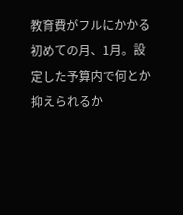教育費がフルにかかる初めての月、1月。設定した予算内で何とか抑えられるか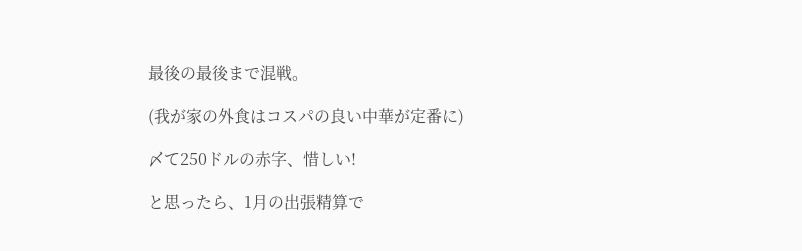最後の最後まで混戦。

(我が家の外食はコスパの良い中華が定番に)

〆て250ドルの赤字、惜しい!

と思ったら、1月の出張精算で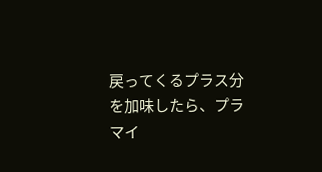戻ってくるプラス分を加味したら、プラマイ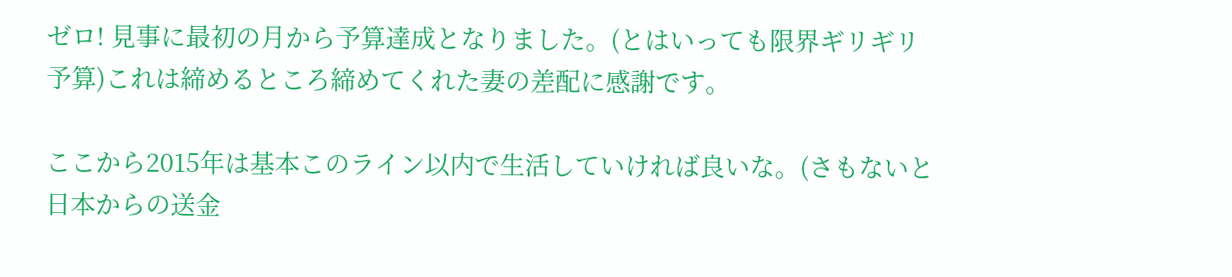ゼロ! 見事に最初の月から予算達成となりました。(とはいっても限界ギリギリ予算)これは締めるところ締めてくれた妻の差配に感謝です。

ここから2015年は基本このライン以内で生活していければ良いな。(さもないと日本からの送金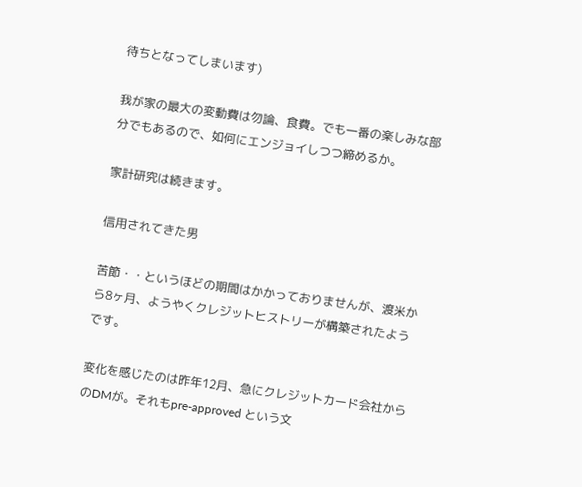待ちとなってしまいます)

我が家の最大の変動費は勿論、食費。でも一番の楽しみな部分でもあるので、如何にエンジョイしつつ締めるか。

家計研究は続きます。

信用されてきた男

苦節・・というほどの期間はかかっておりませんが、渡米から8ヶ月、ようやくクレジットヒストリーが構築されたようです。

変化を感じたのは昨年12月、急にクレジットカード会社からのDMが。それもpre-approved という文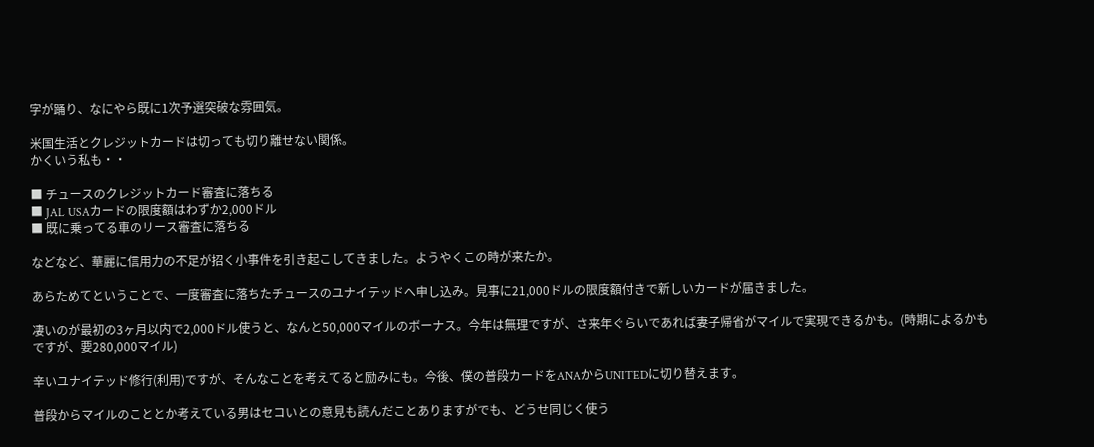字が踊り、なにやら既に1次予選突破な雰囲気。

米国生活とクレジットカードは切っても切り離せない関係。
かくいう私も・・

■ チュースのクレジットカード審査に落ちる
■ JAL USAカードの限度額はわずか2,000ドル
■ 既に乗ってる車のリース審査に落ちる

などなど、華麗に信用力の不足が招く小事件を引き起こしてきました。ようやくこの時が来たか。

あらためてということで、一度審査に落ちたチュースのユナイテッドへ申し込み。見事に21,000ドルの限度額付きで新しいカードが届きました。

凄いのが最初の3ヶ月以内で2,000ドル使うと、なんと50,000マイルのボーナス。今年は無理ですが、さ来年ぐらいであれば妻子帰省がマイルで実現できるかも。(時期によるかもですが、要280,000マイル)

辛いユナイテッド修行(利用)ですが、そんなことを考えてると励みにも。今後、僕の普段カードをANAからUNITEDに切り替えます。

普段からマイルのこととか考えている男はセコいとの意見も読んだことありますがでも、どうせ同じく使う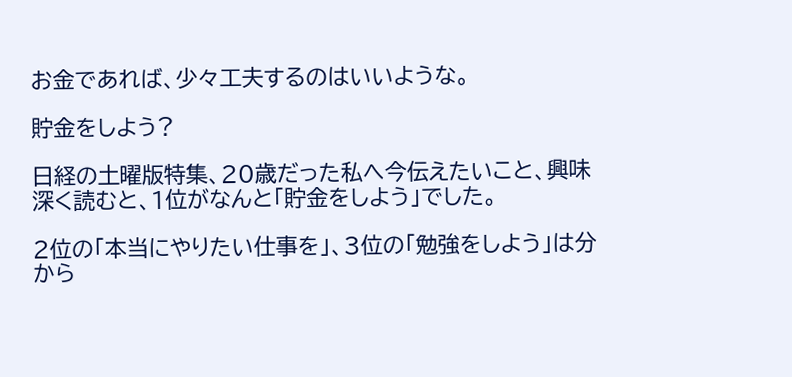お金であれば、少々工夫するのはいいような。

貯金をしよう?

日経の土曜版特集、20歳だった私へ今伝えたいこと、興味深く読むと、1位がなんと「貯金をしよう」でした。

2位の「本当にやりたい仕事を」、3位の「勉強をしよう」は分から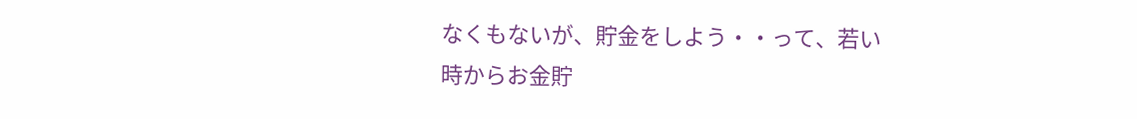なくもないが、貯金をしよう・・って、若い時からお金貯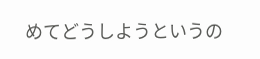めてどうしようというの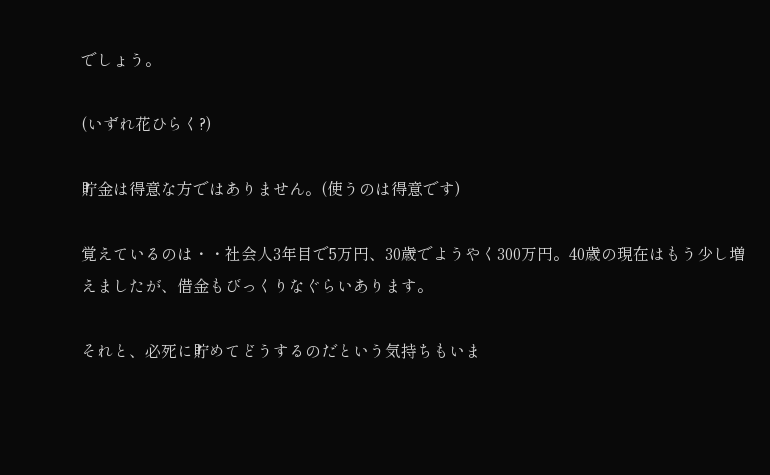でしょう。

(いずれ花ひらく?)

貯金は得意な方ではありません。(使うのは得意です)

覚えているのは・・社会人3年目で5万円、30歳でようやく300万円。40歳の現在はもう少し増えましたが、借金もびっくりなぐらいあります。

それと、必死に貯めてどうするのだという気持ちもいま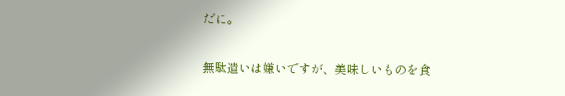だに。

無駄遣いは嫌いですが、美味しいものを食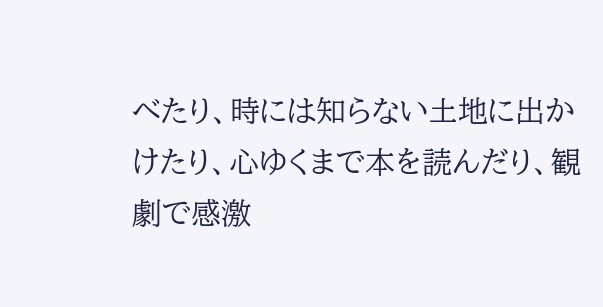べたり、時には知らない土地に出かけたり、心ゆくまで本を読んだり、観劇で感激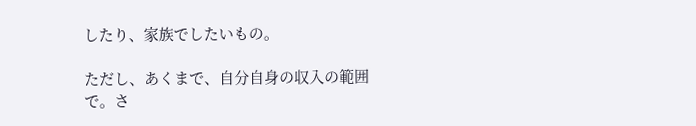したり、家族でしたいもの。

ただし、あくまで、自分自身の収入の範囲で。さ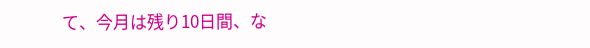て、今月は残り10日間、な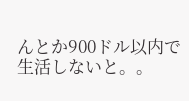んとか900ドル以内で生活しないと。。